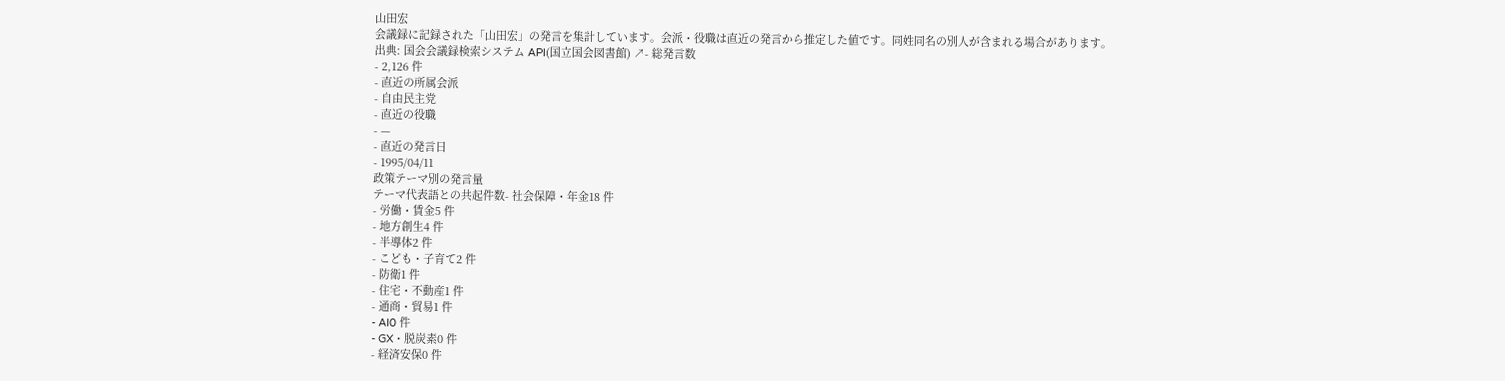山田宏
会議録に記録された「山田宏」の発言を集計しています。会派・役職は直近の発言から推定した値です。同姓同名の別人が含まれる場合があります。
出典: 国会会議録検索システム API(国立国会図書館) ↗- 総発言数
- 2,126 件
- 直近の所属会派
- 自由民主党
- 直近の役職
- —
- 直近の発言日
- 1995/04/11
政策テーマ別の発言量
テーマ代表語との共起件数- 社会保障・年金18 件
- 労働・賃金5 件
- 地方創生4 件
- 半導体2 件
- こども・子育て2 件
- 防衛1 件
- 住宅・不動産1 件
- 通商・貿易1 件
- AI0 件
- GX・脱炭素0 件
- 経済安保0 件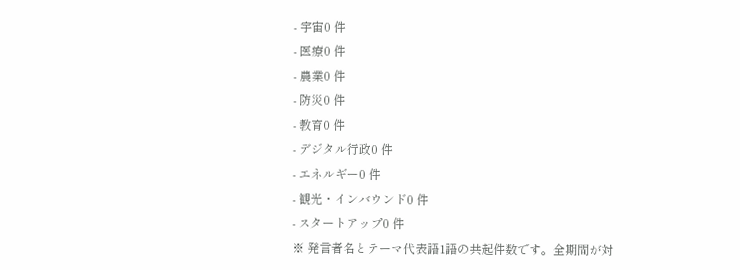- 宇宙0 件
- 医療0 件
- 農業0 件
- 防災0 件
- 教育0 件
- デジタル行政0 件
- エネルギー0 件
- 観光・インバウンド0 件
- スタートアップ0 件
※ 発言者名とテーマ代表語1語の共起件数です。全期間が対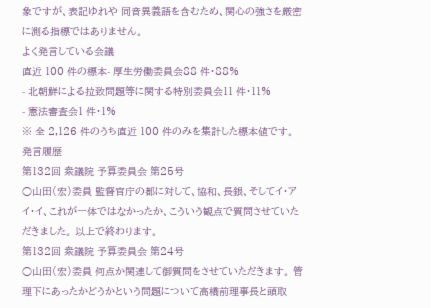象ですが、表記ゆれや 同音異義語を含むため、関心の強さを厳密に測る指標ではありません。
よく発言している会議
直近 100 件の標本- 厚生労働委員会88 件・88%
- 北朝鮮による拉致問題等に関する特別委員会11 件・11%
- 憲法審査会1 件・1%
※ 全 2,126 件のうち直近 100 件のみを集計した標本値です。
発言履歴
第132回 衆議院 予算委員会 第25号
○山田(宏)委員 監督官庁の都に対して、協和、長銀、そしてイ・アイ・イ、これが一体ではなかったか、こういう観点で質問させていただきました。 以上で終わります。
第132回 衆議院 予算委員会 第24号
○山田(宏)委員 何点か関連して御質問をさせていただきます。 管理下にあったかどうかという問題について高橋前理事長と頭取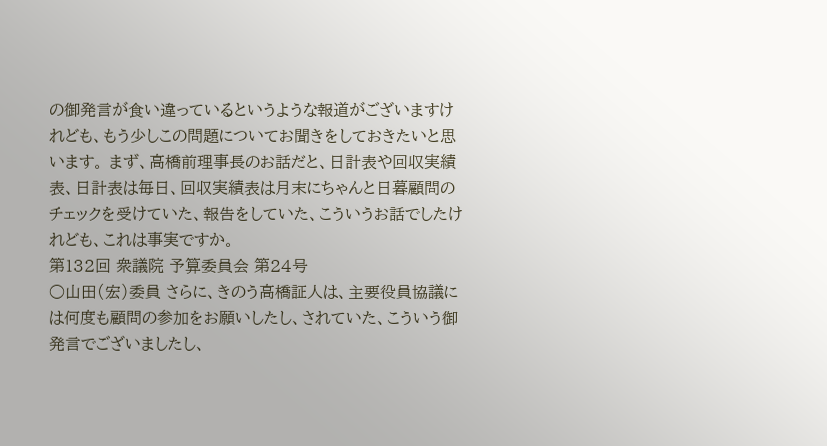の御発言が食い違っているというような報道がございますけれども、もう少しこの問題についてお聞きをしておきたいと思います。 まず、高橋前理事長のお話だと、日計表や回収実績表、日計表は毎日、回収実績表は月末にちゃんと日暮顧問のチェックを受けていた、報告をしていた、こういうお話でしたけれども、これは事実ですか。
第132回 衆議院 予算委員会 第24号
○山田(宏)委員 さらに、きのう高橋証人は、主要役員協議には何度も顧問の参加をお願いしたし、されていた、こういう御発言でございましたし、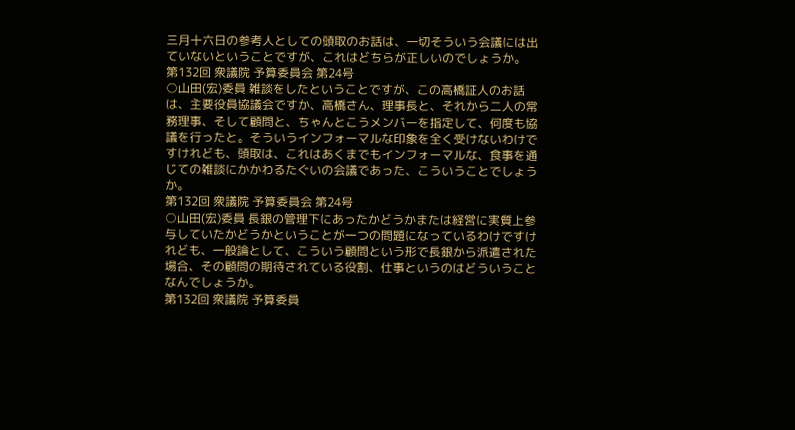三月十六日の参考人としての頭取のお話は、一切そういう会議には出ていないということですが、これはどちらが正しいのでしょうか。
第132回 衆議院 予算委員会 第24号
○山田(宏)委員 雑談をしたということですが、この高橋証人のお話は、主要役員協議会ですか、高橋さん、理事長と、それから二人の常務理事、そして顧問と、ちゃんとこうメンバーを指定して、何度も協議を行ったと。そういうインフォーマルな印象を全く受けないわけですけれども、頭取は、これはあくまでもインフォーマルな、食事を通じての雑談にかかわるたぐいの会議であった、こういうことでしょうか。
第132回 衆議院 予算委員会 第24号
○山田(宏)委員 長銀の管理下にあったかどうかまたは経営に実質上参与していたかどうかということが一つの問題になっているわけですけれども、一般論として、こういう顧問という形で長銀から派遣された場合、その顧問の期待されている役割、仕事というのはどういうことなんでしょうか。
第132回 衆議院 予算委員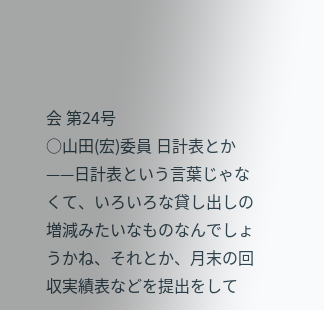会 第24号
○山田(宏)委員 日計表とか——日計表という言葉じゃなくて、いろいろな貸し出しの増減みたいなものなんでしょうかね、それとか、月末の回収実績表などを提出をして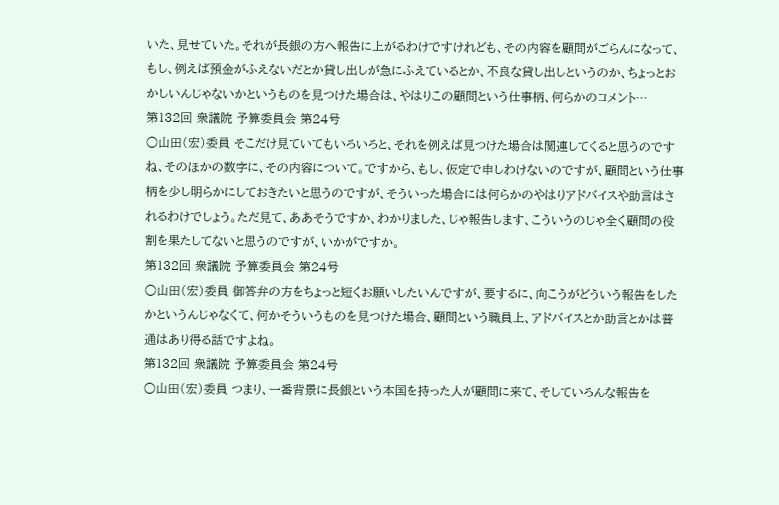いた、見せていた。それが長銀の方へ報告に上がるわけですけれども、その内容を顧問がごらんになって、もし、例えば預金がふえないだとか貸し出しが急にふえているとか、不良な貸し出しというのか、ちょっとおかしいんじゃないかというものを見つけた場合は、やはりこの顧問という仕事柄、何らかのコメント…
第132回 衆議院 予算委員会 第24号
○山田(宏)委員 そこだけ見ていてもいろいろと、それを例えば見つけた場合は関連してくると思うのですね、そのほかの数字に、その内容について。ですから、もし、仮定で申しわけないのですが、顧問という仕事柄を少し明らかにしておきたいと思うのですが、そういった場合には何らかのやはりアドバイスや助言はされるわけでしょう。ただ見て、ああそうですか、わかりました、じゃ報告します、こういうのじゃ全く顧問の役割を果たしてないと思うのですが、いかがですか。
第132回 衆議院 予算委員会 第24号
○山田(宏)委員 御答弁の方をちょっと短くお願いしたいんですが、要するに、向こうがどういう報告をしたかというんじゃなくて、何かそういうものを見つけた場合、顧問という職員上、アドバイスとか助言とかは普通はあり得る話ですよね。
第132回 衆議院 予算委員会 第24号
○山田(宏)委員 つまり、一番背景に長銀という本国を持った人が顧問に来て、そしていろんな報告を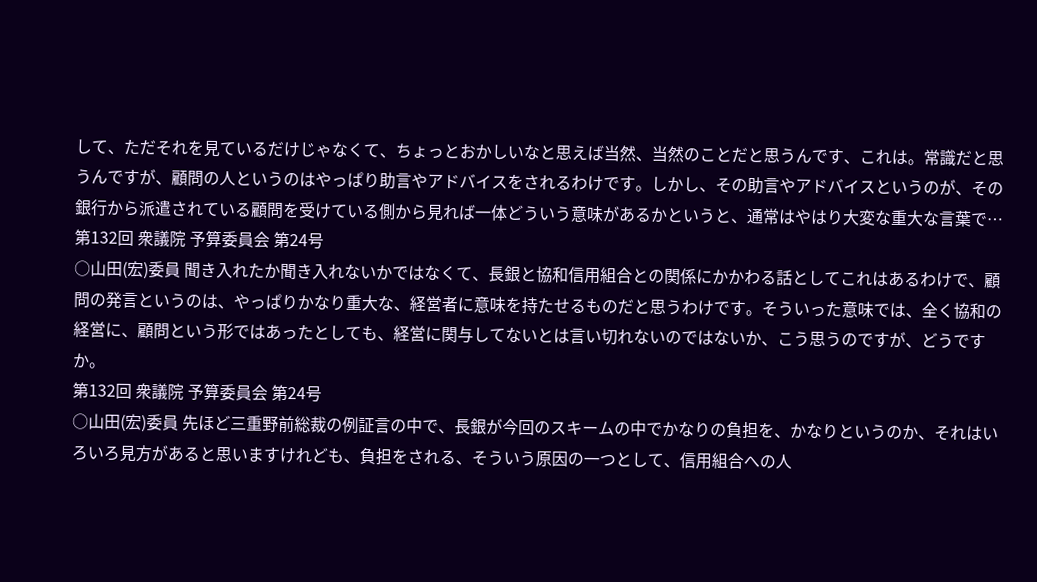して、ただそれを見ているだけじゃなくて、ちょっとおかしいなと思えば当然、当然のことだと思うんです、これは。常識だと思うんですが、顧問の人というのはやっぱり助言やアドバイスをされるわけです。しかし、その助言やアドバイスというのが、その銀行から派遣されている顧問を受けている側から見れば一体どういう意味があるかというと、通常はやはり大変な重大な言葉で…
第132回 衆議院 予算委員会 第24号
○山田(宏)委員 聞き入れたか聞き入れないかではなくて、長銀と協和信用組合との関係にかかわる話としてこれはあるわけで、顧問の発言というのは、やっぱりかなり重大な、経営者に意味を持たせるものだと思うわけです。そういった意味では、全く協和の経営に、顧問という形ではあったとしても、経営に関与してないとは言い切れないのではないか、こう思うのですが、どうですか。
第132回 衆議院 予算委員会 第24号
○山田(宏)委員 先ほど三重野前総裁の例証言の中で、長銀が今回のスキームの中でかなりの負担を、かなりというのか、それはいろいろ見方があると思いますけれども、負担をされる、そういう原因の一つとして、信用組合への人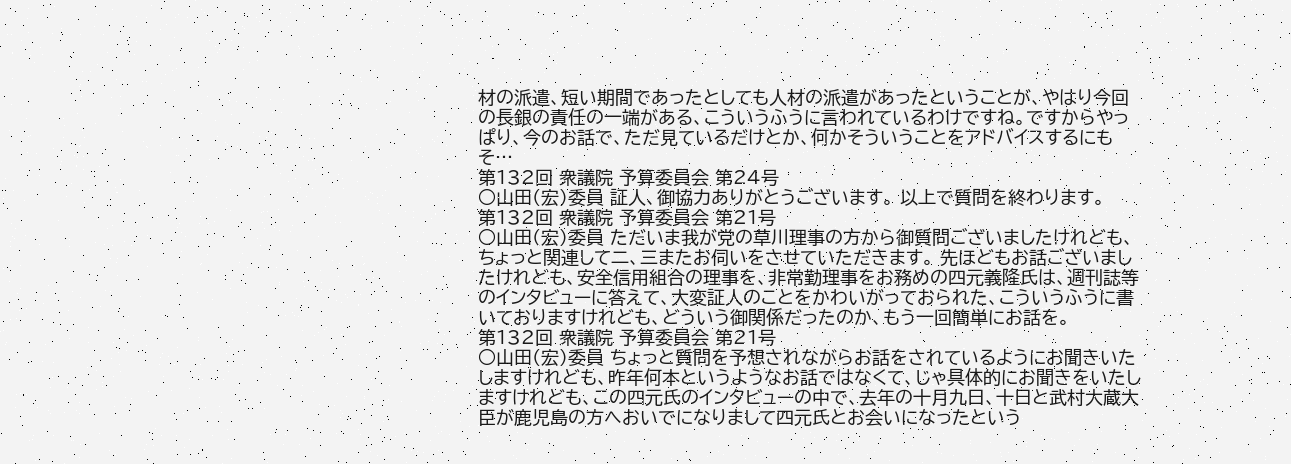材の派遣、短い期間であったとしても人材の派遣があったということが、やはり今回の長銀の責任の一端がある、こういうふうに言われているわけですね。ですからやっぱり、今のお話で、ただ見ているだけとか、何かそういうことをアドバイスするにもそ…
第132回 衆議院 予算委員会 第24号
○山田(宏)委員 証人、御協力ありがとうございます。 以上で質問を終わります。
第132回 衆議院 予算委員会 第21号
○山田(宏)委員 ただいま我が党の草川理事の方から御質問ございましたけれども、ちょっと関連して二、三またお伺いをさせていただきます。 先ほどもお話ございましたけれども、安全信用組合の理事を、非常勤理事をお務めの四元義隆氏は、週刊誌等のインタビューに答えて、大変証人のことをかわいがっておられた、こういうふうに書いておりますけれども、どういう御関係だったのか、もう一回簡単にお話を。
第132回 衆議院 予算委員会 第21号
○山田(宏)委員 ちょっと質問を予想されながらお話をされているようにお聞きいたしますけれども、昨年何本というようなお話ではなくて、じゃ具体的にお聞きをいたしますけれども、この四元氏のインタビューの中で、去年の十月九日、十日と武村大蔵大臣が鹿児島の方へおいでになりまして四元氏とお会いになったという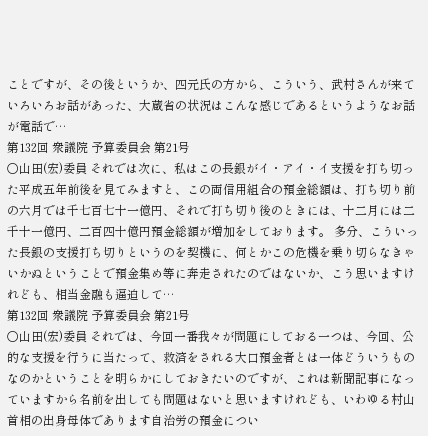ことですが、その後というか、四元氏の方から、こういう、武村さんが来ていろいろお話があった、大蔵省の状況はこんな感じであるというようなお話が電話で…
第132回 衆議院 予算委員会 第21号
○山田(宏)委員 それでは次に、私はこの長銀がイ・アイ・イ支援を打ち切った平成五年前後を見てみますと、この両信用組合の預金総額は、打ち切り前の六月では千七百七十一億円、それで打ち切り後のときには、十二月には二千十一億円、二百四十億円預金総額が増加をしております。 多分、こういった長銀の支援打ち切りというのを契機に、何とかこの危機を乗り切らなきゃいかぬということで預金集め等に奔走されたのではないか、こう思いますけれども、相当金融も逼迫して…
第132回 衆議院 予算委員会 第21号
○山田(宏)委員 それでは、今回一番我々が問題にしておる一つは、今回、公的な支援を行うに当たって、救済をされる大口預金者とは一体どういうものなのかということを明らかにしておきたいのですが、これは新聞記事になっていますから名前を出しても問題はないと思いますけれども、いわゆる村山首相の出身母体であります自治労の預金につい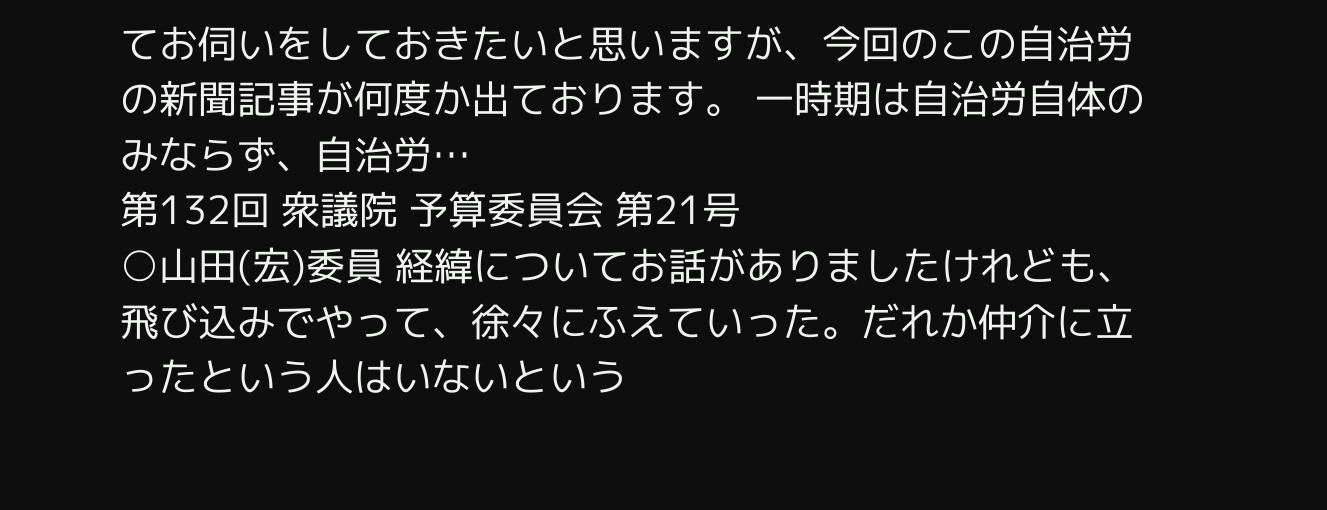てお伺いをしておきたいと思いますが、今回のこの自治労の新聞記事が何度か出ております。 一時期は自治労自体のみならず、自治労…
第132回 衆議院 予算委員会 第21号
○山田(宏)委員 経緯についてお話がありましたけれども、飛び込みでやって、徐々にふえていった。だれか仲介に立ったという人はいないという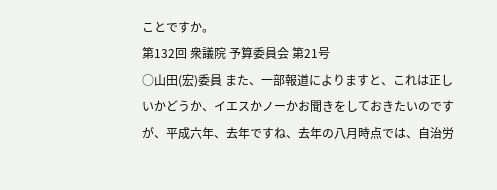ことですか。
第132回 衆議院 予算委員会 第21号
○山田(宏)委員 また、一部報道によりますと、これは正しいかどうか、イエスかノーかお聞きをしておきたいのですが、平成六年、去年ですね、去年の八月時点では、自治労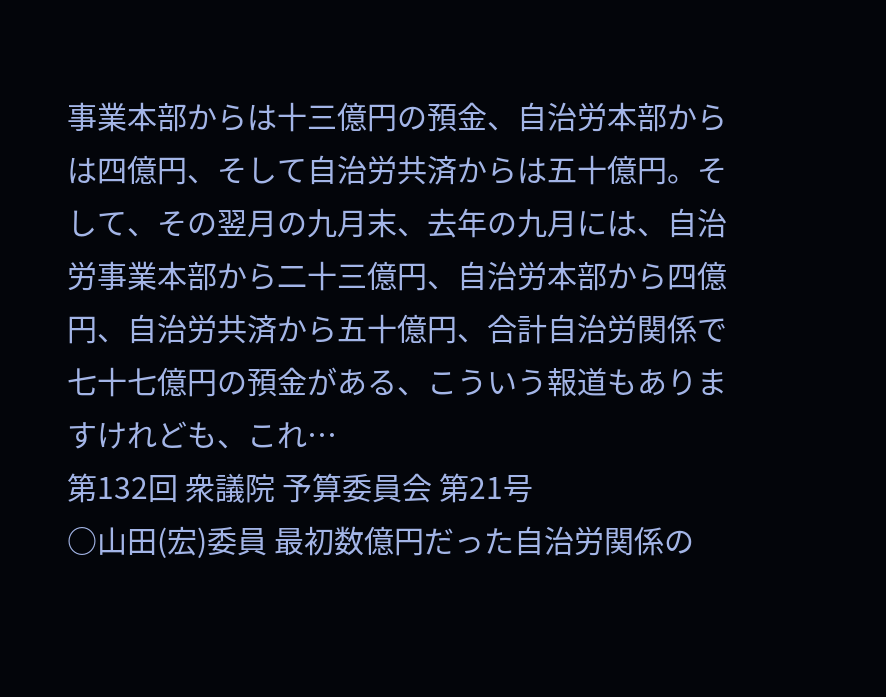事業本部からは十三億円の預金、自治労本部からは四億円、そして自治労共済からは五十億円。そして、その翌月の九月末、去年の九月には、自治労事業本部から二十三億円、自治労本部から四億円、自治労共済から五十億円、合計自治労関係で七十七億円の預金がある、こういう報道もありますけれども、これ…
第132回 衆議院 予算委員会 第21号
○山田(宏)委員 最初数億円だった自治労関係の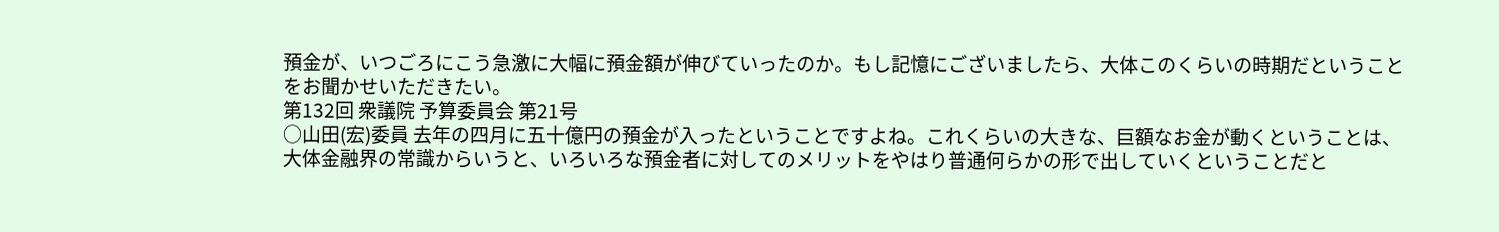預金が、いつごろにこう急激に大幅に預金額が伸びていったのか。もし記憶にございましたら、大体このくらいの時期だということをお聞かせいただきたい。
第132回 衆議院 予算委員会 第21号
○山田(宏)委員 去年の四月に五十億円の預金が入ったということですよね。これくらいの大きな、巨額なお金が動くということは、大体金融界の常識からいうと、いろいろな預金者に対してのメリットをやはり普通何らかの形で出していくということだと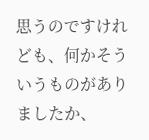思うのですけれども、何かそういうものがありましたか、